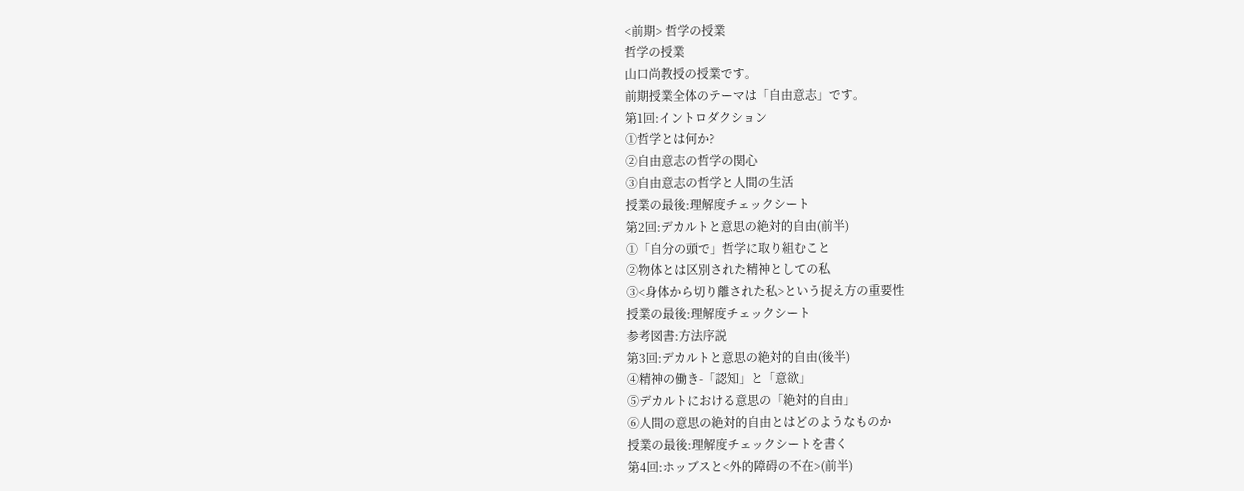<前期> 哲学の授業
哲学の授業
山口尚教授の授業です。
前期授業全体のテーマは「自由意志」です。
第1回:イントロダクション
①哲学とは何か?
②自由意志の哲学の関心
③自由意志の哲学と人間の生活
授業の最後:理解度チェックシート
第2回:デカルトと意思の絶対的自由(前半)
①「自分の頭で」哲学に取り組むこと
②物体とは区別された精神としての私
③<身体から切り離された私>という捉え方の重要性
授業の最後:理解度チェックシート
参考図書:方法序説
第3回:デカルトと意思の絶対的自由(後半)
④精神の働き-「認知」と「意欲」
⑤デカルトにおける意思の「絶対的自由」
⑥人間の意思の絶対的自由とはどのようなものか
授業の最後:理解度チェックシートを書く
第4回:ホッブスと<外的障碍の不在>(前半)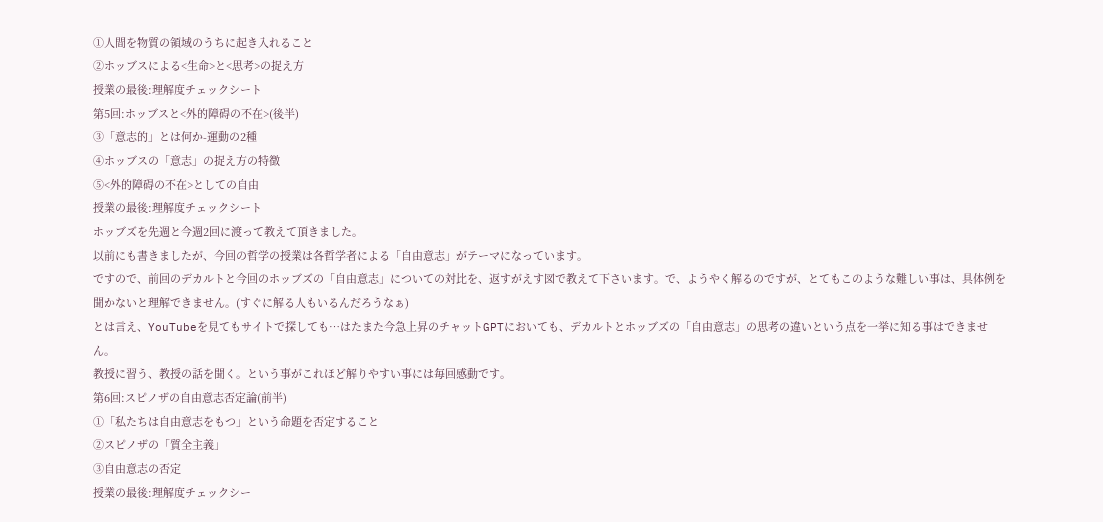①人間を物質の領域のうちに起き入れること
②ホッブスによる<生命>と<思考>の捉え方
授業の最後:理解度チェックシート
第5回:ホッブスと<外的障碍の不在>(後半)
③「意志的」とは何か-運動の2種
④ホッブスの「意志」の捉え方の特徴
⑤<外的障碍の不在>としての自由
授業の最後:理解度チェックシート
ホッブズを先週と今週2回に渡って教えて頂きました。
以前にも書きましたが、今回の哲学の授業は各哲学者による「自由意志」がテーマになっています。
ですので、前回のデカルトと今回のホッブズの「自由意志」についての対比を、返すがえす図で教えて下さいます。で、ようやく解るのですが、とてもこのような難しい事は、具体例を聞かないと理解できません。(すぐに解る人もいるんだろうなぁ)
とは言え、YouTubeを見てもサイトで探しても…はたまた今急上昇のチャットGPTにおいても、デカルトとホッブズの「自由意志」の思考の違いという点を一挙に知る事はできません。
教授に習う、教授の話を聞く。という事がこれほど解りやすい事には毎回感動です。
第6回:スピノザの自由意志否定論(前半)
①「私たちは自由意志をもつ」という命題を否定すること
②スピノザの「質全主義」
③自由意志の否定
授業の最後:理解度チェックシー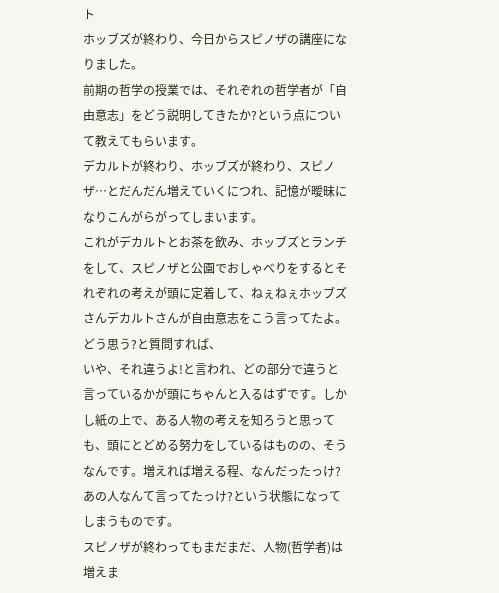ト
ホッブズが終わり、今日からスピノザの講座になりました。
前期の哲学の授業では、それぞれの哲学者が「自由意志」をどう説明してきたか?という点について教えてもらいます。
デカルトが終わり、ホッブズが終わり、スピノザ…とだんだん増えていくにつれ、記憶が曖昧になりこんがらがってしまいます。
これがデカルトとお茶を飲み、ホッブズとランチをして、スピノザと公園でおしゃべりをするとそれぞれの考えが頭に定着して、ねぇねぇホッブズさんデカルトさんが自由意志をこう言ってたよ。どう思う?と質問すれば、
いや、それ違うよ!と言われ、どの部分で違うと言っているかが頭にちゃんと入るはずです。しかし紙の上で、ある人物の考えを知ろうと思っても、頭にとどめる努力をしているはものの、そうなんです。増えれば増える程、なんだったっけ?あの人なんて言ってたっけ?という状態になってしまうものです。
スピノザが終わってもまだまだ、人物(哲学者)は増えま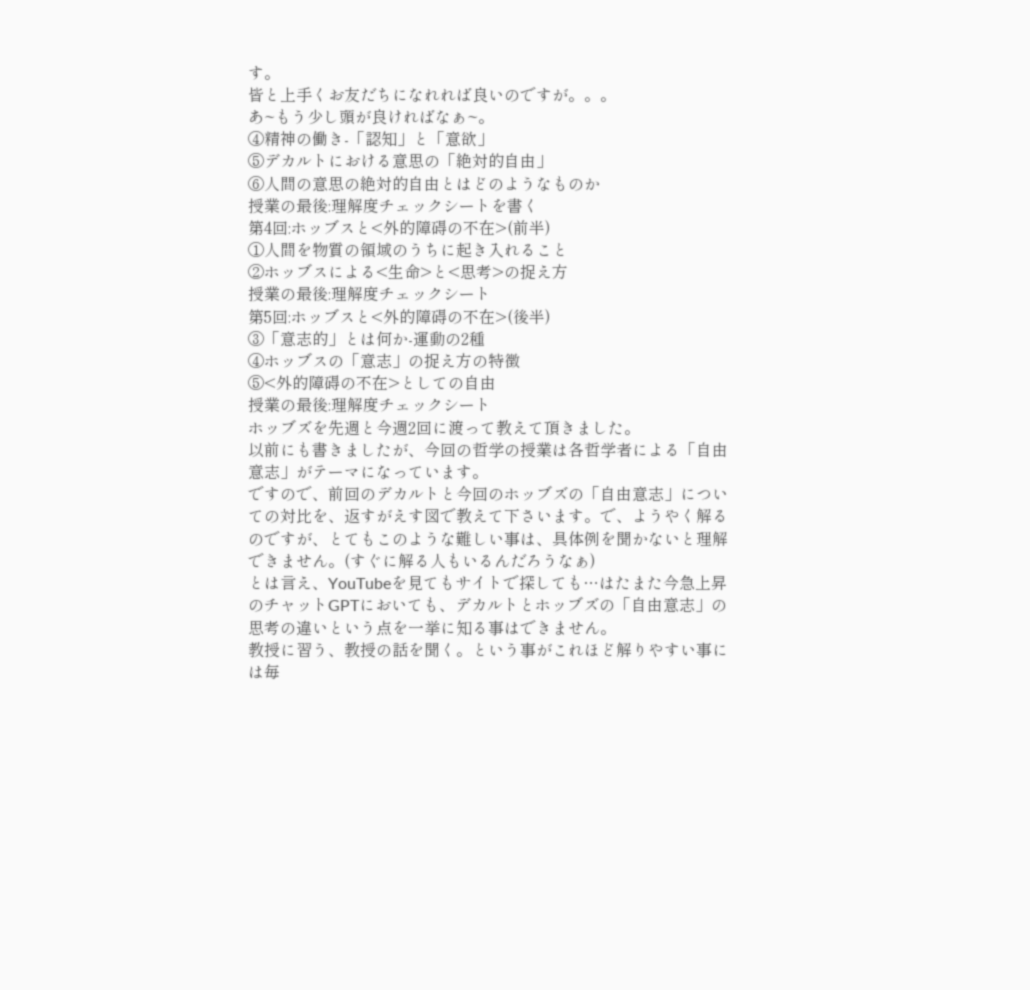す。
皆と上手くお友だちになれれば良いのですが。。。
あ~もう少し頭が良ければなぁ~。
④精神の働き-「認知」と「意欲」
⑤デカルトにおける意思の「絶対的自由」
⑥人間の意思の絶対的自由とはどのようなものか
授業の最後:理解度チェックシートを書く
第4回:ホッブスと<外的障碍の不在>(前半)
①人間を物質の領域のうちに起き入れること
②ホッブスによる<生命>と<思考>の捉え方
授業の最後:理解度チェックシート
第5回:ホッブスと<外的障碍の不在>(後半)
③「意志的」とは何か-運動の2種
④ホッブスの「意志」の捉え方の特徴
⑤<外的障碍の不在>としての自由
授業の最後:理解度チェックシート
ホッブズを先週と今週2回に渡って教えて頂きました。
以前にも書きましたが、今回の哲学の授業は各哲学者による「自由意志」がテーマになっています。
ですので、前回のデカルトと今回のホッブズの「自由意志」についての対比を、返すがえす図で教えて下さいます。で、ようやく解るのですが、とてもこのような難しい事は、具体例を聞かないと理解できません。(すぐに解る人もいるんだろうなぁ)
とは言え、YouTubeを見てもサイトで探しても…はたまた今急上昇のチャットGPTにおいても、デカルトとホッブズの「自由意志」の思考の違いという点を一挙に知る事はできません。
教授に習う、教授の話を聞く。という事がこれほど解りやすい事には毎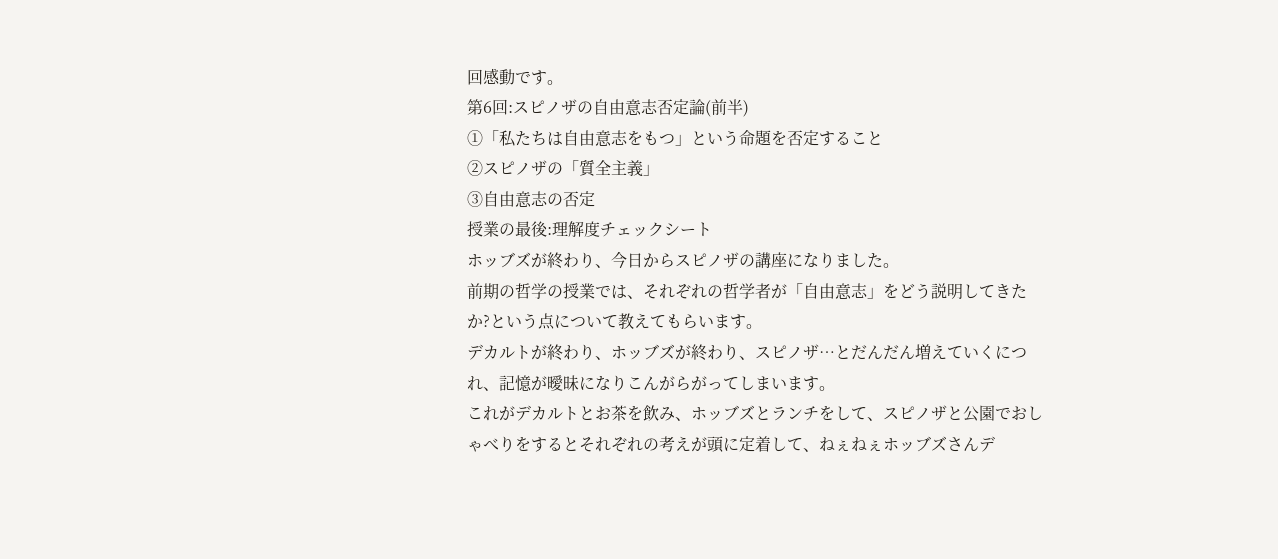回感動です。
第6回:スピノザの自由意志否定論(前半)
①「私たちは自由意志をもつ」という命題を否定すること
②スピノザの「質全主義」
③自由意志の否定
授業の最後:理解度チェックシート
ホッブズが終わり、今日からスピノザの講座になりました。
前期の哲学の授業では、それぞれの哲学者が「自由意志」をどう説明してきたか?という点について教えてもらいます。
デカルトが終わり、ホッブズが終わり、スピノザ…とだんだん増えていくにつれ、記憶が曖昧になりこんがらがってしまいます。
これがデカルトとお茶を飲み、ホッブズとランチをして、スピノザと公園でおしゃべりをするとそれぞれの考えが頭に定着して、ねぇねぇホッブズさんデ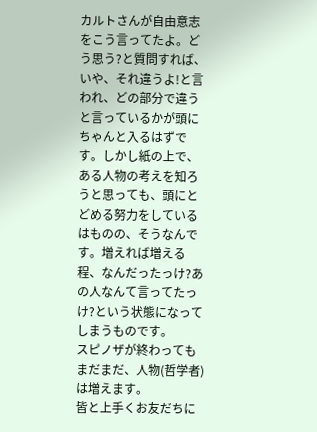カルトさんが自由意志をこう言ってたよ。どう思う?と質問すれば、
いや、それ違うよ!と言われ、どの部分で違うと言っているかが頭にちゃんと入るはずです。しかし紙の上で、ある人物の考えを知ろうと思っても、頭にとどめる努力をしているはものの、そうなんです。増えれば増える程、なんだったっけ?あの人なんて言ってたっけ?という状態になってしまうものです。
スピノザが終わってもまだまだ、人物(哲学者)は増えます。
皆と上手くお友だちに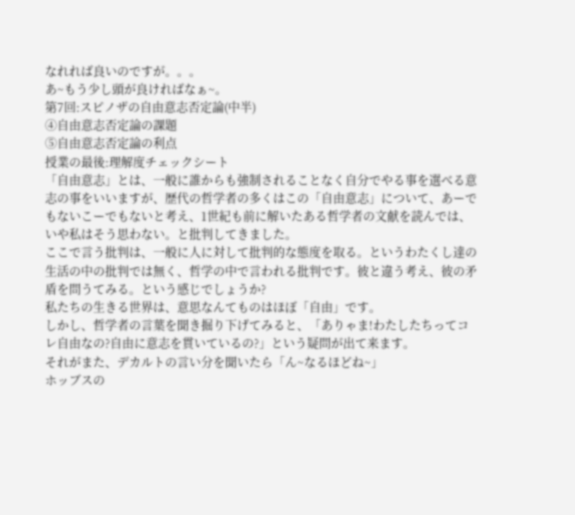なれれば良いのですが。。。
あ~もう少し頭が良ければなぁ~。
第7回:スピノザの自由意志否定論(中半)
④自由意志否定論の課題
⑤自由意志否定論の利点
授業の最後:理解度チェックシート
「自由意志」とは、一般に誰からも強制されることなく自分でやる事を選べる意志の事をいいますが、歴代の哲学者の多くはこの「自由意志」について、あーでもないこーでもないと考え、1世紀も前に解いたある哲学者の文献を読んでは、いや私はそう思わない。と批判してきました。
ここで言う批判は、一般に人に対して批判的な態度を取る。というわたくし達の生活の中の批判では無く、哲学の中で言われる批判です。彼と違う考え、彼の矛盾を問うてみる。という感じでしょうか?
私たちの生きる世界は、意思なんてものはほぼ「自由」です。
しかし、哲学者の言葉を聞き掘り下げてみると、「ありゃま!わたしたちってコレ自由なの?自由に意志を貫いているの?」という疑問が出て来ます。
それがまた、デカルトの言い分を聞いたら「ん~なるほどね~」
ホッブスの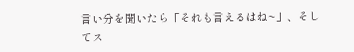言い分を聞いたら「それも言えるはね~」、そしてス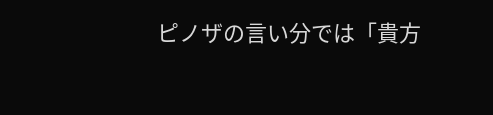ピノザの言い分では「貴方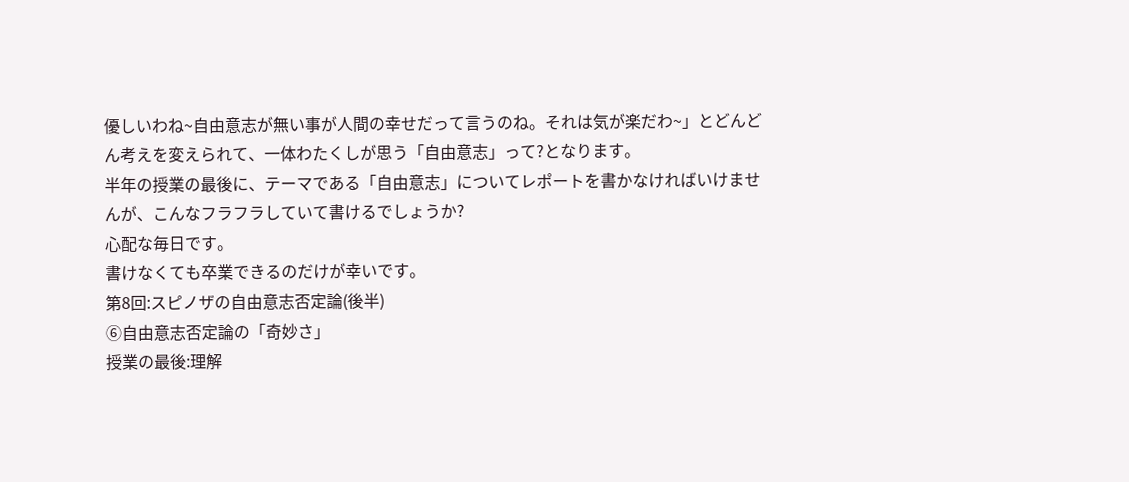優しいわね~自由意志が無い事が人間の幸せだって言うのね。それは気が楽だわ~」とどんどん考えを変えられて、一体わたくしが思う「自由意志」って?となります。
半年の授業の最後に、テーマである「自由意志」についてレポートを書かなければいけませんが、こんなフラフラしていて書けるでしょうか?
心配な毎日です。
書けなくても卒業できるのだけが幸いです。
第8回:スピノザの自由意志否定論(後半)
⑥自由意志否定論の「奇妙さ」
授業の最後:理解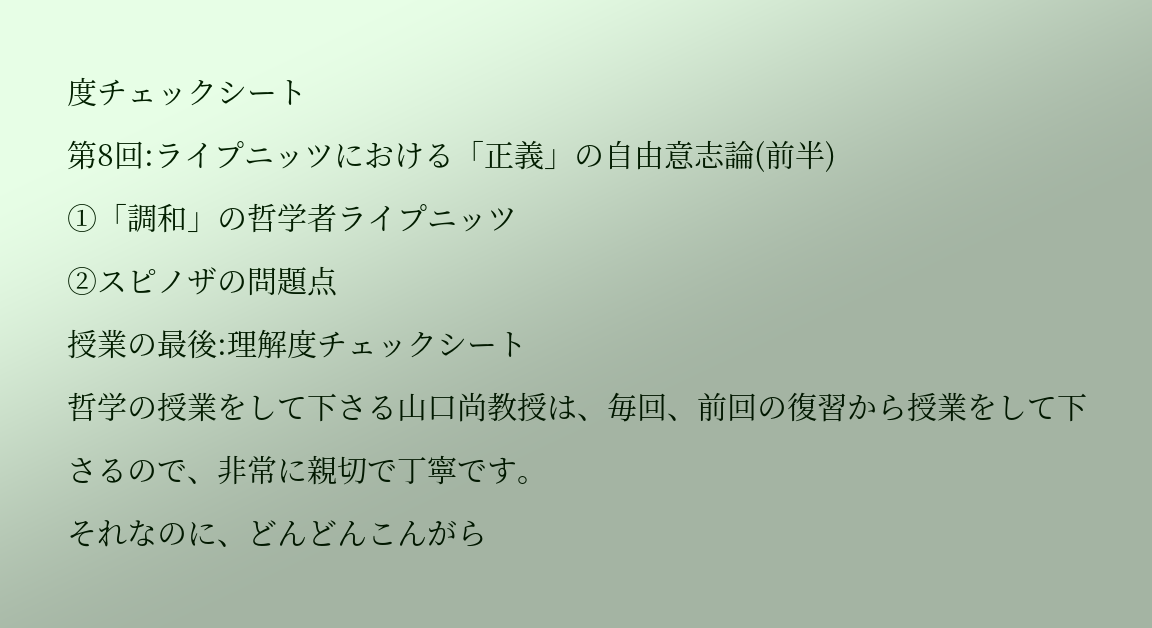度チェックシート
第8回:ライプニッツにおける「正義」の自由意志論(前半)
①「調和」の哲学者ライプニッツ
②スピノザの問題点
授業の最後:理解度チェックシート
哲学の授業をして下さる山口尚教授は、毎回、前回の復習から授業をして下さるので、非常に親切で丁寧です。
それなのに、どんどんこんがら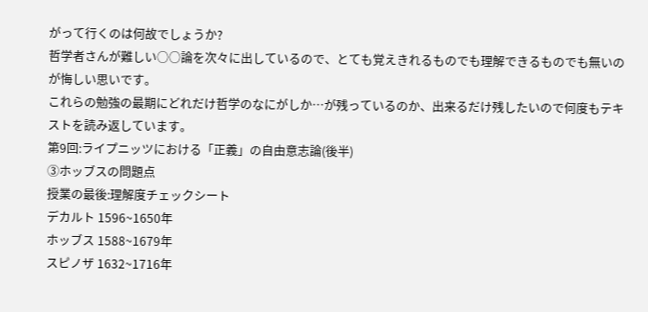がって行くのは何故でしょうか?
哲学者さんが難しい○○論を次々に出しているので、とても覚えきれるものでも理解できるものでも無いのが悔しい思いです。
これらの勉強の最期にどれだけ哲学のなにがしか…が残っているのか、出来るだけ残したいので何度もテキストを読み返しています。
第9回:ライプニッツにおける「正義」の自由意志論(後半)
③ホッブスの問題点
授業の最後:理解度チェックシート
デカルト 1596~1650年
ホッブス 1588~1679年
スピノザ 1632~1716年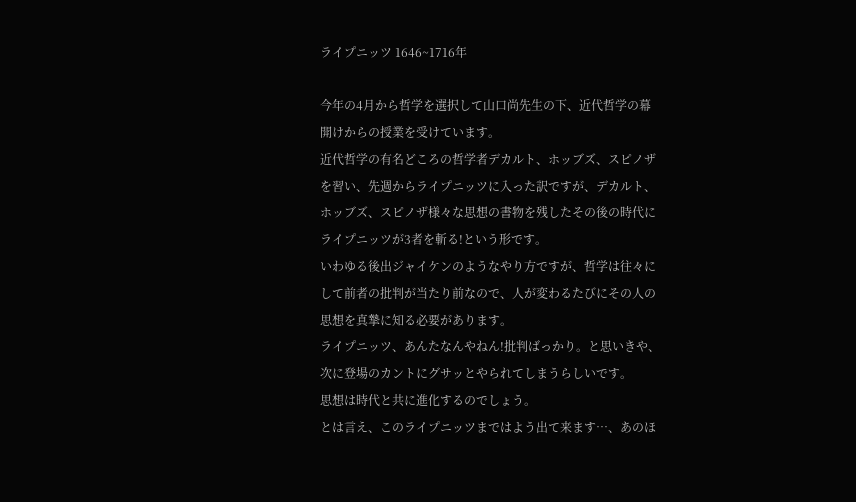ライプニッツ 1646~1716年

今年の4月から哲学を選択して山口尚先生の下、近代哲学の幕開けからの授業を受けています。
近代哲学の有名どころの哲学者デカルト、ホッブズ、スピノザを習い、先週からライプニッツに入った訳ですが、デカルト、ホッブズ、スピノザ様々な思想の書物を残したその後の時代にライプニッツが3者を斬る!という形です。
いわゆる後出ジャイケンのようなやり方ですが、哲学は往々にして前者の批判が当たり前なので、人が変わるたびにその人の思想を真摯に知る必要があります。
ライプニッツ、あんたなんやねん!批判ばっかり。と思いきや、次に登場のカントにグサッとやられてしまうらしいです。
思想は時代と共に進化するのでしょう。
とは言え、このライプニッツまではよう出て来ます…、あのほ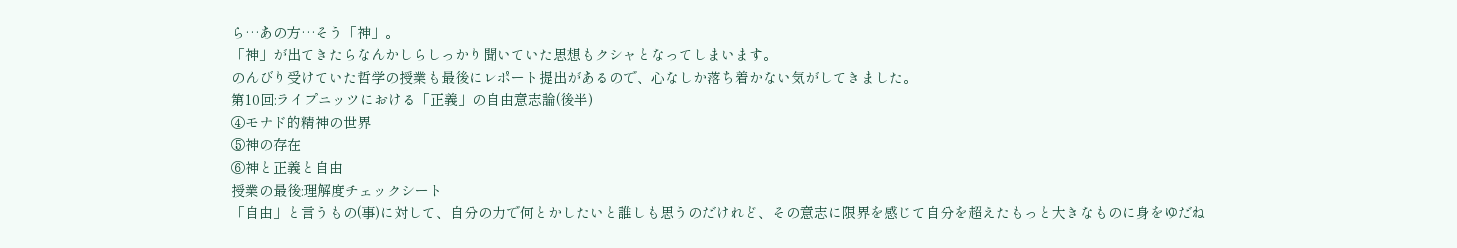ら…あの方…そう「神」。
「神」が出てきたらなんかしらしっかり聞いていた思想もクシャとなってしまいます。
のんびり受けていた哲学の授業も最後にレポート提出があるので、心なしか落ち着かない気がしてきました。
第10回:ライプニッツにおける「正義」の自由意志論(後半)
④モナド的精神の世界
⑤神の存在
⑥神と正義と自由
授業の最後:理解度チェックシート
「自由」と言うもの(事)に対して、自分の力で何とかしたいと誰しも思うのだけれど、その意志に限界を感じて自分を超えたもっと大きなものに身をゆだね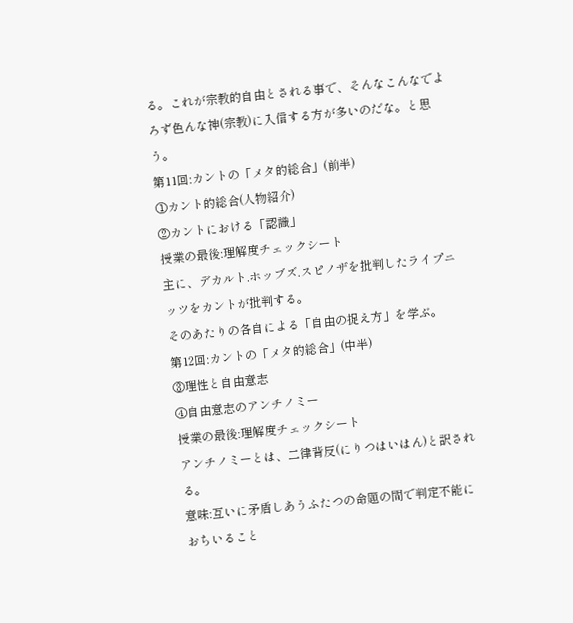る。これが宗教的自由とされる事で、そんなこんなでよろず色んな神(宗教)に入信する方が多いのだな。と思う。
第11回:カントの「メタ的総合」(前半)
①カント的総合(人物紹介)
②カントにおける「認識」
授業の最後:理解度チェックシート
主に、デカルト.ホッブズ.スピノザを批判したライプニッツをカントが批判する。
そのあたりの各自による「自由の捉え方」を学ぶ。
第12回:カントの「メタ的総合」(中半)
③理性と自由意志
④自由意志のアンチノミー
授業の最後:理解度チェックシート
アンチノミーとは、二律背反(にりつはいはん)と訳される。
意味:互いに矛盾しあうふたつの命題の間で判定不能におちいること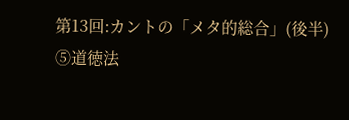第13回:カントの「メタ的総合」(後半)
⑤道徳法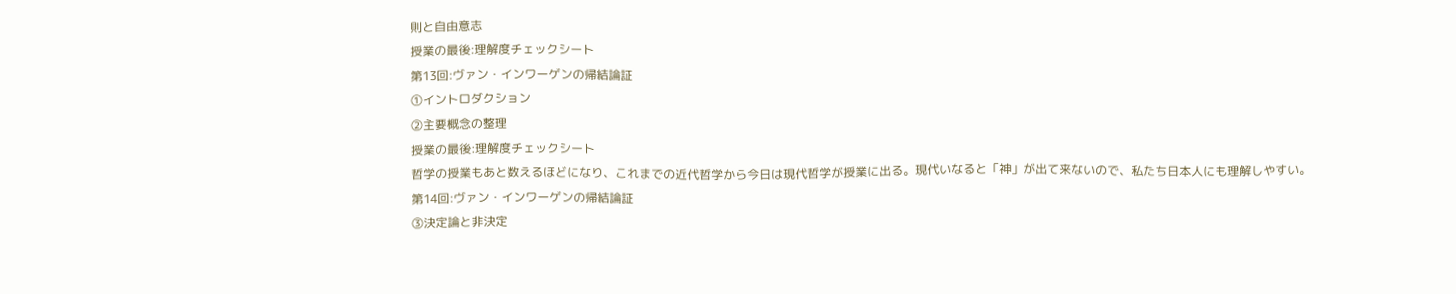則と自由意志
授業の最後:理解度チェックシート
第13回:ヴァン・インワーゲンの帰結論証
①イントロダクション
②主要概念の整理
授業の最後:理解度チェックシート
哲学の授業もあと数えるほどになり、これまでの近代哲学から今日は現代哲学が授業に出る。現代いなると「神」が出て来ないので、私たち日本人にも理解しやすい。
第14回:ヴァン・インワーゲンの帰結論証
③決定論と非決定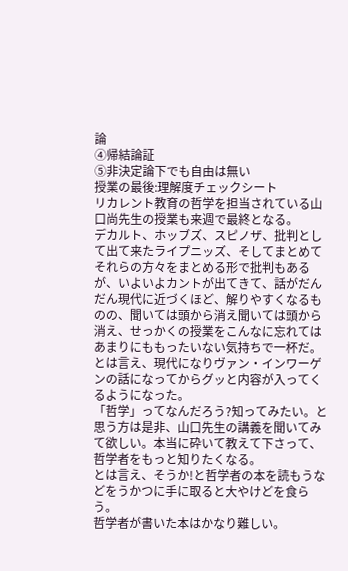論
④帰結論証
⑤非決定論下でも自由は無い
授業の最後:理解度チェックシート
リカレント教育の哲学を担当されている山口尚先生の授業も来週で最終となる。
デカルト、ホッブズ、スピノザ、批判として出て来たライプニッズ、そしてまとめてそれらの方々をまとめる形で批判もあるが、いよいよカントが出てきて、話がだんだん現代に近づくほど、解りやすくなるものの、聞いては頭から消え聞いては頭から消え、せっかくの授業をこんなに忘れてはあまりにももったいない気持ちで一杯だ。
とは言え、現代になりヴァン・インワーゲンの話になってからグッと内容が入ってくるようになった。
「哲学」ってなんだろう?知ってみたい。と思う方は是非、山口先生の講義を聞いてみて欲しい。本当に砕いて教えて下さって、哲学者をもっと知りたくなる。
とは言え、そうか!と哲学者の本を読もうなどをうかつに手に取ると大やけどを食らう。
哲学者が書いた本はかなり難しい。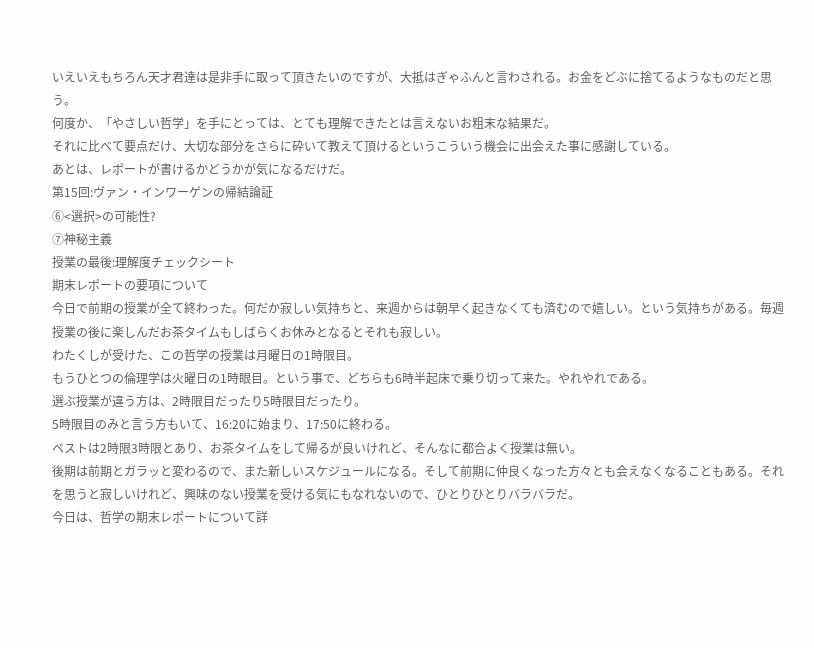いえいえもちろん天才君達は是非手に取って頂きたいのですが、大抵はぎゃふんと言わされる。お金をどぶに捨てるようなものだと思う。
何度か、「やさしい哲学」を手にとっては、とても理解できたとは言えないお粗末な結果だ。
それに比べて要点だけ、大切な部分をさらに砕いて教えて頂けるというこういう機会に出会えた事に感謝している。
あとは、レポートが書けるかどうかが気になるだけだ。
第15回:ヴァン・インワーゲンの帰結論証
⑥<選択>の可能性?
⑦神秘主義
授業の最後:理解度チェックシート
期末レポートの要項について
今日で前期の授業が全て終わった。何だか寂しい気持ちと、来週からは朝早く起きなくても済むので嬉しい。という気持ちがある。毎週 授業の後に楽しんだお茶タイムもしばらくお休みとなるとそれも寂しい。
わたくしが受けた、この哲学の授業は月曜日の1時限目。
もうひとつの倫理学は火曜日の1時眼目。という事で、どちらも6時半起床で乗り切って来た。やれやれである。
選ぶ授業が違う方は、2時限目だったり5時限目だったり。
5時限目のみと言う方もいて、16:20に始まり、17:50に終わる。
ベストは2時限3時限とあり、お茶タイムをして帰るが良いけれど、そんなに都合よく授業は無い。
後期は前期とガラッと変わるので、また新しいスケジュールになる。そして前期に仲良くなった方々とも会えなくなることもある。それを思うと寂しいけれど、興味のない授業を受ける気にもなれないので、ひとりひとりバラバラだ。
今日は、哲学の期末レポートについて詳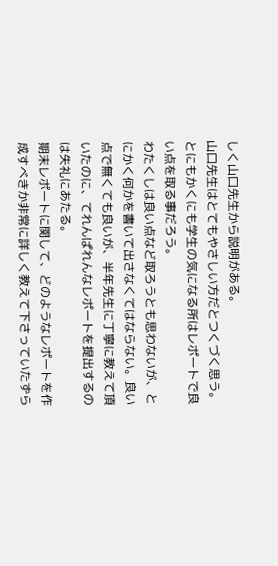しく山口先生から説明がある。
山口先生はとてもやさしい方だとつくづく思う。
とにもかくにも学生の気になる所はレポートで良い点を取る事だろう。
わたくしは良い点など取ろうとも思わないが、とにかく何かを書いて出さなくてはならない。良い点で無くても良いが、半年先生に丁寧に教えて頂いたのに、てれんぱれんなレポートを提出するのは失礼にあたる。
期末レポートに関して、どのようなレポートを作成すべきか非常に詳しく教えて下さっていたずら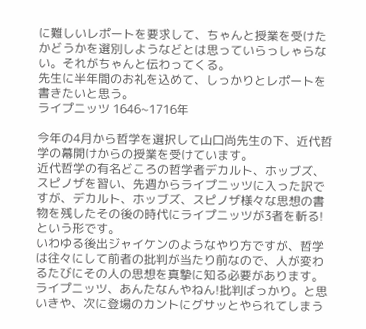に難しいレポートを要求して、ちゃんと授業を受けたかどうかを選別しようなどとは思っていらっしゃらない。それがちゃんと伝わってくる。
先生に半年間のお礼を込めて、しっかりとレポートを書きたいと思う。
ライプニッツ 1646~1716年

今年の4月から哲学を選択して山口尚先生の下、近代哲学の幕開けからの授業を受けています。
近代哲学の有名どころの哲学者デカルト、ホッブズ、スピノザを習い、先週からライプニッツに入った訳ですが、デカルト、ホッブズ、スピノザ様々な思想の書物を残したその後の時代にライプニッツが3者を斬る!という形です。
いわゆる後出ジャイケンのようなやり方ですが、哲学は往々にして前者の批判が当たり前なので、人が変わるたびにその人の思想を真摯に知る必要があります。
ライプニッツ、あんたなんやねん!批判ばっかり。と思いきや、次に登場のカントにグサッとやられてしまう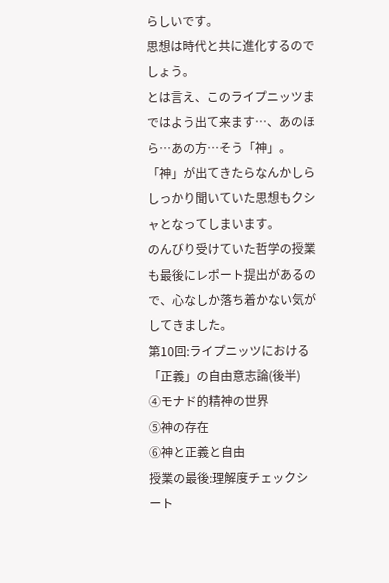らしいです。
思想は時代と共に進化するのでしょう。
とは言え、このライプニッツまではよう出て来ます…、あのほら…あの方…そう「神」。
「神」が出てきたらなんかしらしっかり聞いていた思想もクシャとなってしまいます。
のんびり受けていた哲学の授業も最後にレポート提出があるので、心なしか落ち着かない気がしてきました。
第10回:ライプニッツにおける「正義」の自由意志論(後半)
④モナド的精神の世界
⑤神の存在
⑥神と正義と自由
授業の最後:理解度チェックシート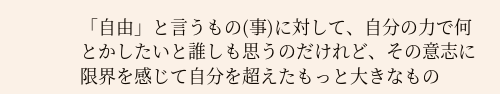「自由」と言うもの(事)に対して、自分の力で何とかしたいと誰しも思うのだけれど、その意志に限界を感じて自分を超えたもっと大きなもの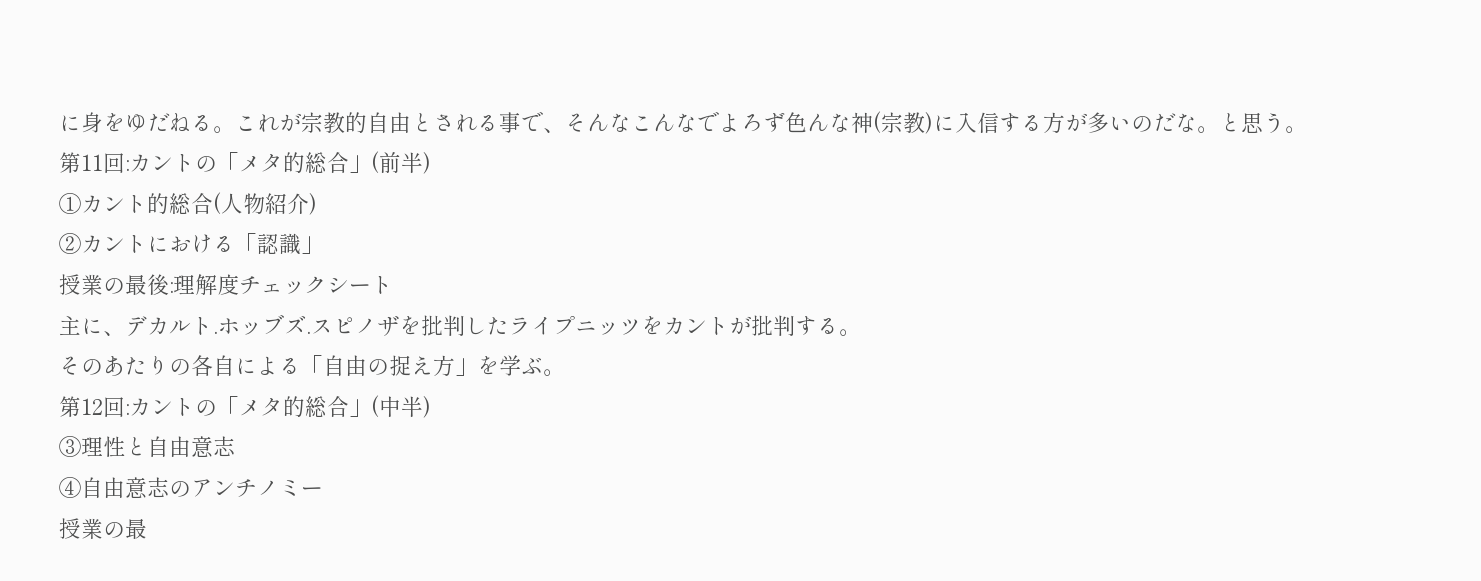に身をゆだねる。これが宗教的自由とされる事で、そんなこんなでよろず色んな神(宗教)に入信する方が多いのだな。と思う。
第11回:カントの「メタ的総合」(前半)
①カント的総合(人物紹介)
②カントにおける「認識」
授業の最後:理解度チェックシート
主に、デカルト.ホッブズ.スピノザを批判したライプニッツをカントが批判する。
そのあたりの各自による「自由の捉え方」を学ぶ。
第12回:カントの「メタ的総合」(中半)
③理性と自由意志
④自由意志のアンチノミー
授業の最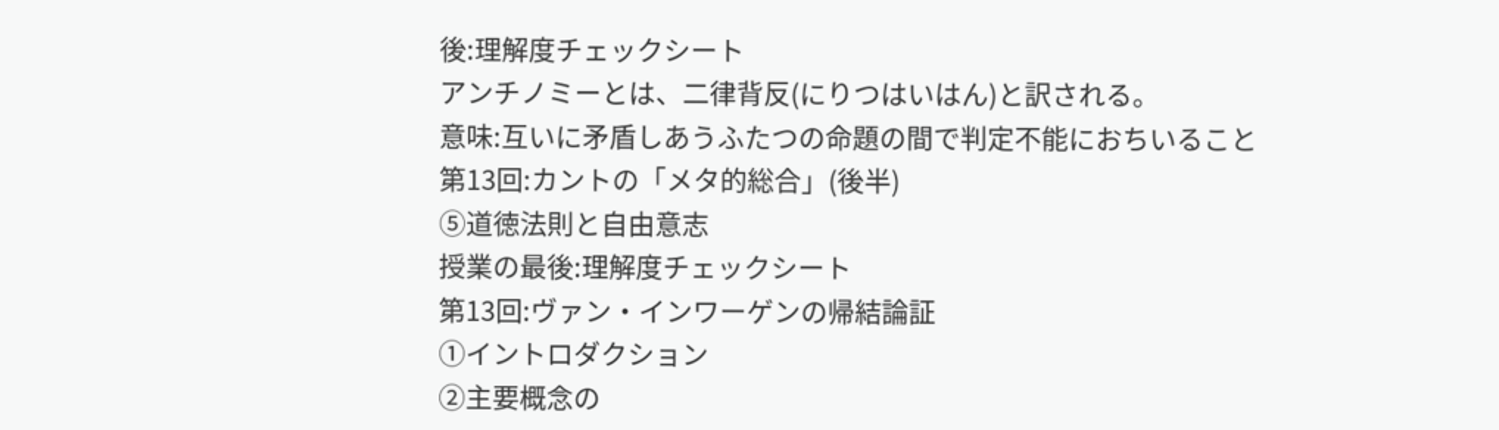後:理解度チェックシート
アンチノミーとは、二律背反(にりつはいはん)と訳される。
意味:互いに矛盾しあうふたつの命題の間で判定不能におちいること
第13回:カントの「メタ的総合」(後半)
⑤道徳法則と自由意志
授業の最後:理解度チェックシート
第13回:ヴァン・インワーゲンの帰結論証
①イントロダクション
②主要概念の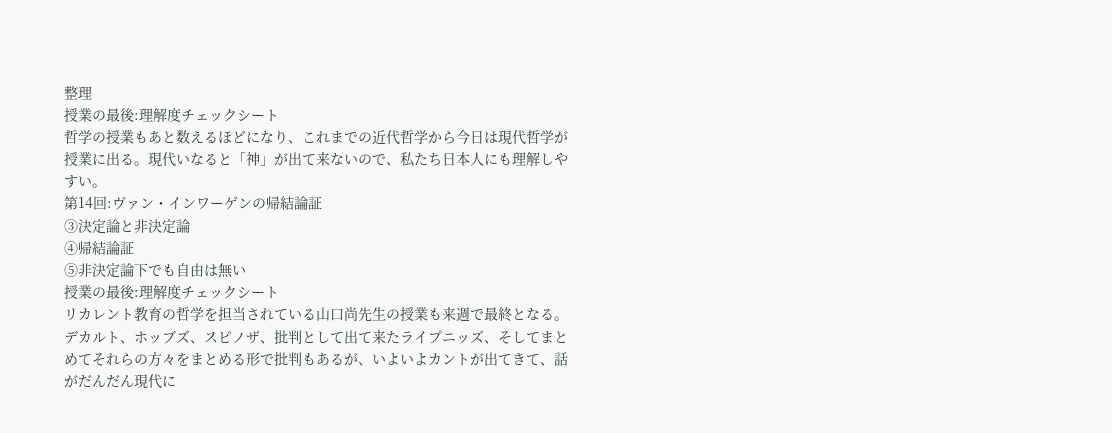整理
授業の最後:理解度チェックシート
哲学の授業もあと数えるほどになり、これまでの近代哲学から今日は現代哲学が授業に出る。現代いなると「神」が出て来ないので、私たち日本人にも理解しやすい。
第14回:ヴァン・インワーゲンの帰結論証
③決定論と非決定論
④帰結論証
⑤非決定論下でも自由は無い
授業の最後:理解度チェックシート
リカレント教育の哲学を担当されている山口尚先生の授業も来週で最終となる。
デカルト、ホッブズ、スピノザ、批判として出て来たライプニッズ、そしてまとめてそれらの方々をまとめる形で批判もあるが、いよいよカントが出てきて、話がだんだん現代に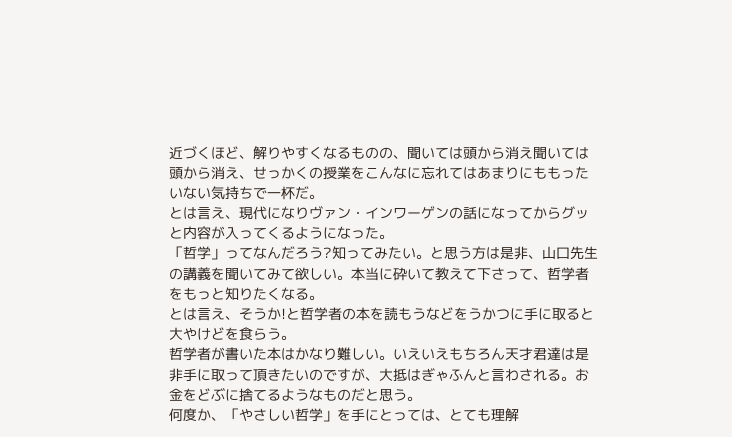近づくほど、解りやすくなるものの、聞いては頭から消え聞いては頭から消え、せっかくの授業をこんなに忘れてはあまりにももったいない気持ちで一杯だ。
とは言え、現代になりヴァン・インワーゲンの話になってからグッと内容が入ってくるようになった。
「哲学」ってなんだろう?知ってみたい。と思う方は是非、山口先生の講義を聞いてみて欲しい。本当に砕いて教えて下さって、哲学者をもっと知りたくなる。
とは言え、そうか!と哲学者の本を読もうなどをうかつに手に取ると大やけどを食らう。
哲学者が書いた本はかなり難しい。いえいえもちろん天才君達は是非手に取って頂きたいのですが、大抵はぎゃふんと言わされる。お金をどぶに捨てるようなものだと思う。
何度か、「やさしい哲学」を手にとっては、とても理解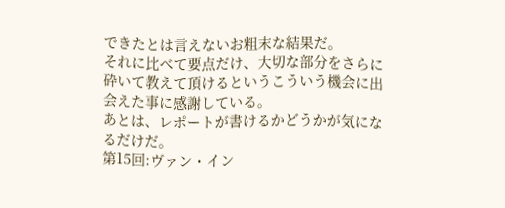できたとは言えないお粗末な結果だ。
それに比べて要点だけ、大切な部分をさらに砕いて教えて頂けるというこういう機会に出会えた事に感謝している。
あとは、レポートが書けるかどうかが気になるだけだ。
第15回:ヴァン・イン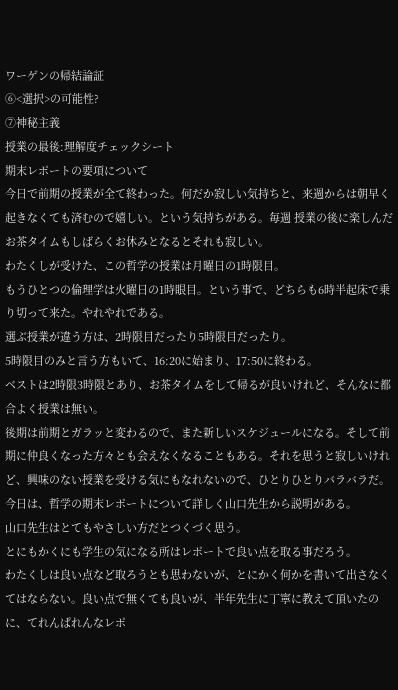ワーゲンの帰結論証
⑥<選択>の可能性?
⑦神秘主義
授業の最後:理解度チェックシート
期末レポートの要項について
今日で前期の授業が全て終わった。何だか寂しい気持ちと、来週からは朝早く起きなくても済むので嬉しい。という気持ちがある。毎週 授業の後に楽しんだお茶タイムもしばらくお休みとなるとそれも寂しい。
わたくしが受けた、この哲学の授業は月曜日の1時限目。
もうひとつの倫理学は火曜日の1時眼目。という事で、どちらも6時半起床で乗り切って来た。やれやれである。
選ぶ授業が違う方は、2時限目だったり5時限目だったり。
5時限目のみと言う方もいて、16:20に始まり、17:50に終わる。
ベストは2時限3時限とあり、お茶タイムをして帰るが良いけれど、そんなに都合よく授業は無い。
後期は前期とガラッと変わるので、また新しいスケジュールになる。そして前期に仲良くなった方々とも会えなくなることもある。それを思うと寂しいけれど、興味のない授業を受ける気にもなれないので、ひとりひとりバラバラだ。
今日は、哲学の期末レポートについて詳しく山口先生から説明がある。
山口先生はとてもやさしい方だとつくづく思う。
とにもかくにも学生の気になる所はレポートで良い点を取る事だろう。
わたくしは良い点など取ろうとも思わないが、とにかく何かを書いて出さなくてはならない。良い点で無くても良いが、半年先生に丁寧に教えて頂いたのに、てれんぱれんなレポ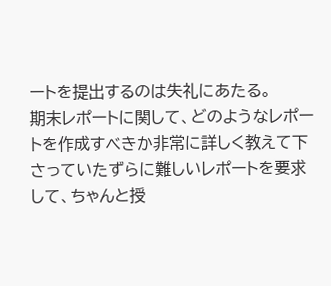ートを提出するのは失礼にあたる。
期末レポートに関して、どのようなレポートを作成すべきか非常に詳しく教えて下さっていたずらに難しいレポートを要求して、ちゃんと授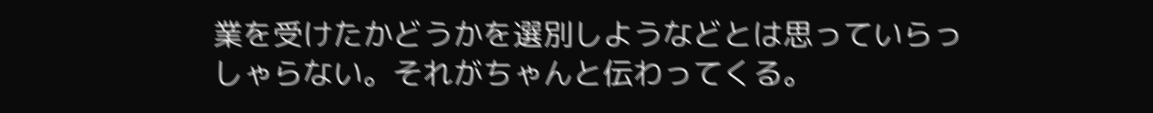業を受けたかどうかを選別しようなどとは思っていらっしゃらない。それがちゃんと伝わってくる。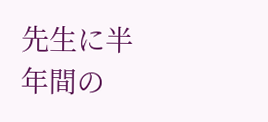先生に半年間の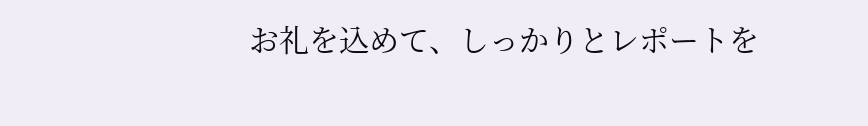お礼を込めて、しっかりとレポートを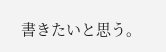書きたいと思う。